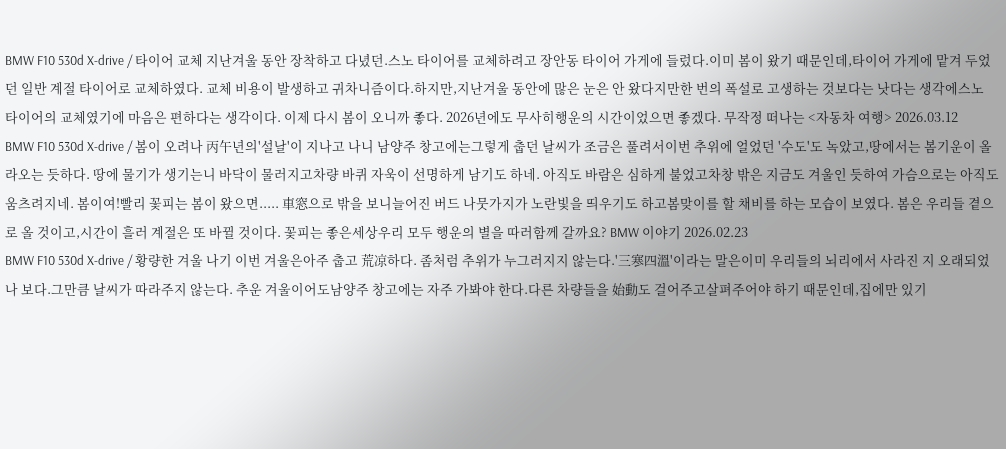BMW F10 530d X-drive / 타이어 교체 지난겨울 동안 장착하고 다녔던.스노 타이어를 교체하려고 장안동 타이어 가게에 들렀다.이미 봄이 왔기 때문인데,타이어 가게에 맡겨 두었던 일반 계절 타이어로 교체하였다. 교체 비용이 발생하고 귀차니즘이다.하지만,지난겨울 동안에 많은 눈은 안 왔다지만한 번의 폭설로 고생하는 것보다는 낫다는 생각에스노 타이어의 교체였기에 마음은 편하다는 생각이다. 이제 다시 봄이 오니까 좋다. 2026년에도 무사히행운의 시간이었으면 좋겠다. 무작정 떠나는 <자동차 여행> 2026.03.12
BMW F10 530d X-drive / 봄이 오려나 丙午년의'설날'이 지나고 나니 남양주 창고에는그렇게 춥던 날씨가 조금은 풀려서이번 추위에 얼었던 '수도'도 녹았고,땅에서는 봄기운이 올라오는 듯하다. 땅에 물기가 생기는니 바닥이 물러지고차량 바퀴 자욱이 선명하게 남기도 하네. 아직도 바람은 심하게 불었고차창 밖은 지금도 겨울인 듯하여 가슴으로는 아직도 움츠려지네. 봄이여!빨리 꽃피는 봄이 왔으면..... 車窓으로 밖을 보니늘어진 버드 나뭇가지가 노란빛을 띄우기도 하고봄맞이를 할 채비를 하는 모습이 보였다. 봄은 우리들 곁으로 올 것이고,시간이 흘러 계절은 또 바뀔 것이다. 꽃피는 좋은세상우리 모두 행운의 별을 따러함께 갈까요? BMW 이야기 2026.02.23
BMW F10 530d X-drive / 황량한 겨울 나기 이번 겨울은아주 춥고 荒凉하다. 좀처럼 추위가 누그러지지 않는다.'三寒四溫'이라는 말은이미 우리들의 뇌리에서 사라진 지 오래되었나 보다.그만큼 날씨가 따라주지 않는다. 추운 겨울이어도남양주 창고에는 자주 가봐야 한다.다른 차량들을 始動도 걸어주고살펴주어야 하기 때문인데,집에만 있기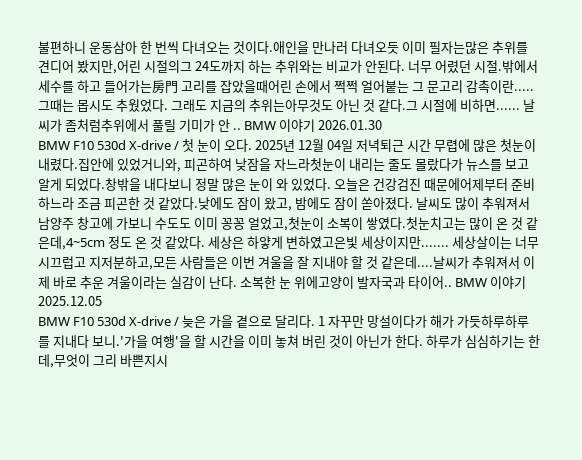불편하니 운동삼아 한 번씩 다녀오는 것이다.애인을 만나러 다녀오듯 이미 필자는많은 추위를 견디어 봤지만,어린 시절의그 24도까지 하는 추위와는 비교가 안된다. 너무 어렸던 시절.밖에서 세수를 하고 들어가는房門 고리를 잡았을때어린 손에서 쩍쩍 얼어붙는 그 문고리 감촉이란.....그때는 몹시도 추웠었다. 그래도 지금의 추위는아무것도 아닌 것 같다.그 시절에 비하면...... 날씨가 좀처럼추위에서 풀릴 기미가 안 .. BMW 이야기 2026.01.30
BMW F10 530d X-drive / 첫 눈이 오다. 2025년 12월 04일 저녁퇴근 시간 무렵에 많은 첫눈이 내렸다.집안에 있었거니와, 피곤하여 낮잠을 자느라첫눈이 내리는 줄도 몰랐다가 뉴스를 보고 알게 되었다.창밖을 내다보니 정말 많은 눈이 와 있었다. 오늘은 건강검진 때문에어제부터 준비하느라 조금 피곤한 것 같았다.낮에도 잠이 왔고, 밤에도 잠이 쏟아졌다. 날씨도 많이 추워져서 남양주 창고에 가보니 수도도 이미 꽁꽁 얼었고,첫눈이 소복이 쌓였다.첫눈치고는 많이 온 것 같은데,4~5cm 정도 온 것 같았다. 세상은 하얗게 변하였고은빛 세상이지만....... 세상살이는 너무 시끄럽고 지저분하고,모든 사람들은 이번 겨울을 잘 지내야 할 것 같은데....날씨가 추워져서 이제 바로 추운 겨울이라는 실감이 난다. 소복한 눈 위에고양이 발자국과 타이어.. BMW 이야기 2025.12.05
BMW F10 530d X-drive / 늦은 가을 곁으로 달리다. 1 자꾸만 망설이다가 해가 가듯하루하루를 지내다 보니.'가을 여행'을 할 시간을 이미 놓쳐 버린 것이 아닌가 한다. 하루가 심심하기는 한데,무엇이 그리 바쁜지시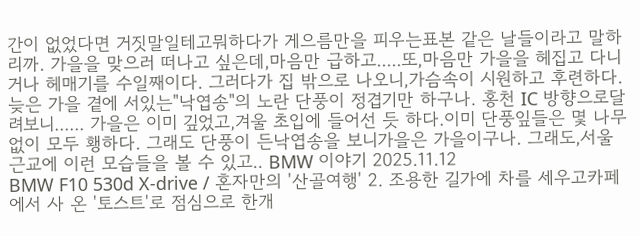간이 없었다면 거짓말일테고뭐하다가 게으름만을 피우는표본 같은 날들이라고 말하리까. 가을을 맞으러 떠나고 싶은데,마음만 급하고.....또,마음만 가을을 헤집고 다니거나 헤매기를 수일째이다. 그러다가 집 밖으로 나오니,가슴속이 시원하고 후련하다. 늦은 가을 곁에 서있는"낙엽송"의 노란 단풍이 정겹기만 하구나. 홍천 IC 방향으로달려보니...... 가을은 이미 깊었고,겨울 초입에 들어선 듯 하다.이미 단풍잎들은 몇 나무 없이 모두 횅하다. 그래도 단풍이 든낙엽송을 보니가을은 가을이구나. 그래도,서울 근교에 이런 모습들을 볼 수 있고.. BMW 이야기 2025.11.12
BMW F10 530d X-drive / 혼자만의 '산골여행' 2. 조용한 길가에 차를 세우고카페에서 사 온 '토스트'로 점심으로 한개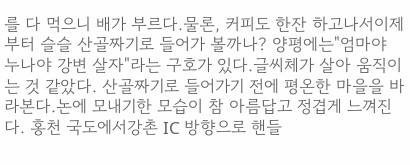를 다 먹으니 배가 부르다.물론, 커피도 한잔 하고나서이제부터 슬슬 산골짜기로 들어가 볼까나? 양평에는"엄마야 누나야 강변 살자"라는 구호가 있다.글씨체가 살아 움직이는 것 같았다. 산골짜기로 들어가기 전에 평온한 마을을 바라본다.논에 모내기한 모습이 참 아름답고 정겹게 느껴진다. 홍천 국도에서강촌 IC 방향으로 핸들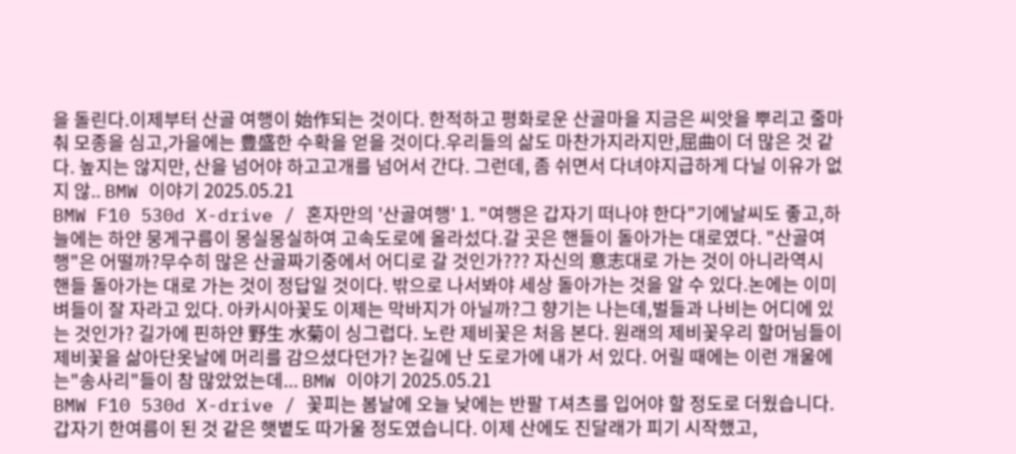을 돌린다.이제부터 산골 여행이 始作되는 것이다. 한적하고 평화로운 산골마을 지금은 씨앗을 뿌리고 줄마춰 모종을 심고,가을에는 豊盛한 수확을 얻을 것이다.우리들의 삶도 마찬가지라지만,屈曲이 더 많은 것 같다. 높지는 않지만, 산을 넘어야 하고고개를 넘어서 간다. 그런데, 좀 쉬면서 다녀야지급하게 다닐 이유가 없지 않.. BMW 이야기 2025.05.21
BMW F10 530d X-drive / 혼자만의 '산골여행' 1. "여행은 갑자기 떠나야 한다"기에날씨도 좋고,하늘에는 하얀 뭉게구름이 몽실몽실하여 고속도로에 올라섰다.갈 곳은 핸들이 돌아가는 대로였다. "산골여행"은 어떨까?무수히 많은 산골짜기중에서 어디로 갈 것인가??? 자신의 意志대로 가는 것이 아니라역시 핸들 돌아가는 대로 가는 것이 정답일 것이다. 밖으로 나서봐야 세상 돌아가는 것을 알 수 있다.논에는 이미 벼들이 잘 자라고 있다. 아카시아꽃도 이제는 막바지가 아닐까?그 향기는 나는데,벌들과 나비는 어디에 있는 것인가? 길가에 핀하얀 野生 水菊이 싱그럽다. 노란 제비꽃은 처음 본다. 원래의 제비꽃우리 할머님들이 제비꽃을 삶아단옷날에 머리를 감으셨다던가? 논길에 난 도로가에 내가 서 있다. 어릴 때에는 이런 개울에는"송사리"들이 참 많았었는데... BMW 이야기 2025.05.21
BMW F10 530d X-drive / 꽃피는 봄날에 오늘 낮에는 반팔 T셔츠를 입어야 할 정도로 더웠습니다.갑자기 한여름이 된 것 같은 햇볕도 따가울 정도였습니다. 이제 산에도 진달래가 피기 시작했고,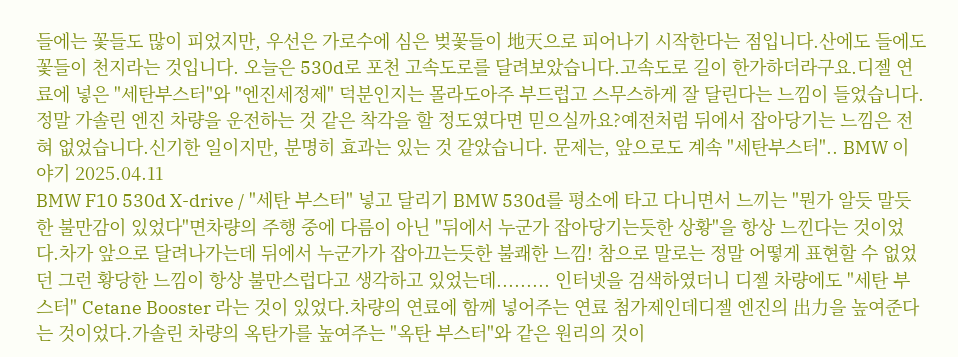들에는 꽃들도 많이 피었지만, 우선은 가로수에 심은 벚꽃들이 地天으로 피어나기 시작한다는 점입니다.산에도 들에도 꽃들이 천지라는 것입니다. 오늘은 530d로 포천 고속도로를 달려보았습니다.고속도로 길이 한가하더라구요.디젤 연료에 넣은 "세탄부스터"와 "엔진세정제" 덕분인지는 몰라도아주 부드럽고 스무스하게 잘 달린다는 느낌이 들었습니다.정말 가솔린 엔진 차량을 운전하는 것 같은 착각을 할 정도였다면 믿으실까요?예전처럼 뒤에서 잡아당기는 느낌은 전혀 없었습니다.신기한 일이지만, 분명히 효과는 있는 것 같았습니다. 문제는, 앞으로도 계속 "세탄부스터".. BMW 이야기 2025.04.11
BMW F10 530d X-drive / "세탄 부스터" 넣고 달리기 BMW 530d를 평소에 타고 다니면서 느끼는 "뭔가 알듯 말듯한 불만감이 있었다"면차량의 주행 중에 다름이 아닌 "뒤에서 누군가 잡아당기는듯한 상황"을 항상 느낀다는 것이었다.차가 앞으로 달려나가는데 뒤에서 누군가가 잡아끄는듯한 불쾌한 느낌! 참으로 말로는 정말 어떻게 표현할 수 없었던 그런 황당한 느낌이 항상 불만스럽다고 생각하고 있었는데......... 인터넷을 검색하였더니 디젤 차량에도 "세탄 부스터" Cetane Booster 라는 것이 있었다.차량의 연료에 함께 넣어주는 연료 첨가제인데디젤 엔진의 出力을 높여준다는 것이었다.가솔린 차량의 옥탄가를 높여주는 "옥탄 부스터"와 같은 원리의 것이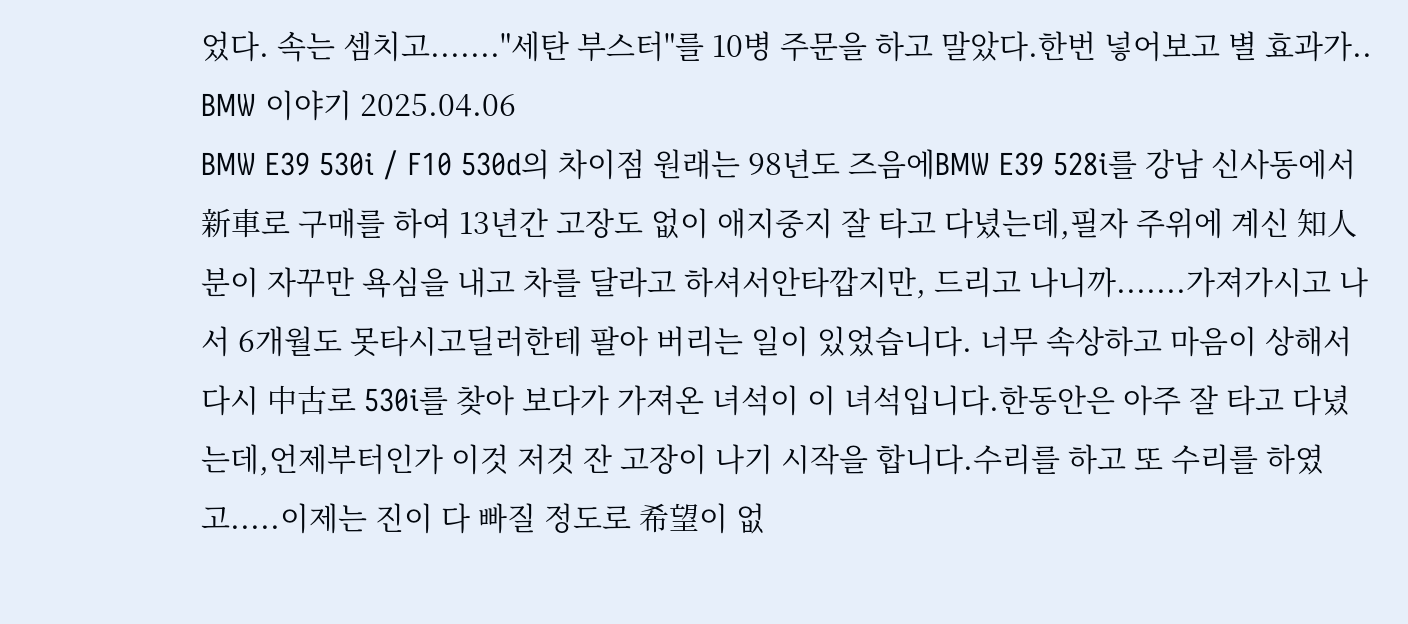었다. 속는 셈치고......."세탄 부스터"를 10병 주문을 하고 말았다.한번 넣어보고 별 효과가.. BMW 이야기 2025.04.06
BMW E39 530i / F10 530d의 차이점 원래는 98년도 즈음에BMW E39 528i를 강남 신사동에서新車로 구매를 하여 13년간 고장도 없이 애지중지 잘 타고 다녔는데,필자 주위에 계신 知人 분이 자꾸만 욕심을 내고 차를 달라고 하셔서안타깝지만, 드리고 나니까.......가져가시고 나서 6개월도 못타시고딜러한테 팔아 버리는 일이 있었습니다. 너무 속상하고 마음이 상해서다시 中古로 530i를 찾아 보다가 가져온 녀석이 이 녀석입니다.한동안은 아주 잘 타고 다녔는데,언제부터인가 이것 저것 잔 고장이 나기 시작을 합니다.수리를 하고 또 수리를 하였고.....이제는 진이 다 빠질 정도로 希望이 없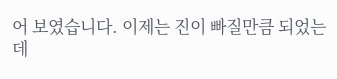어 보였습니다. 이제는 진이 빠질만큼 되었는데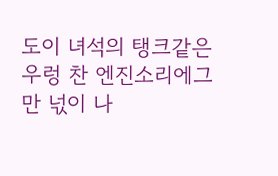도이 녀석의 탱크같은 우렁 찬 엔진소리에그만 넋이 나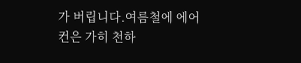가 버립니다.여름철에 에어컨은 가히 천하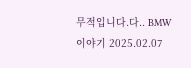무적입니다.다.. BMW 이야기 2025.02.07